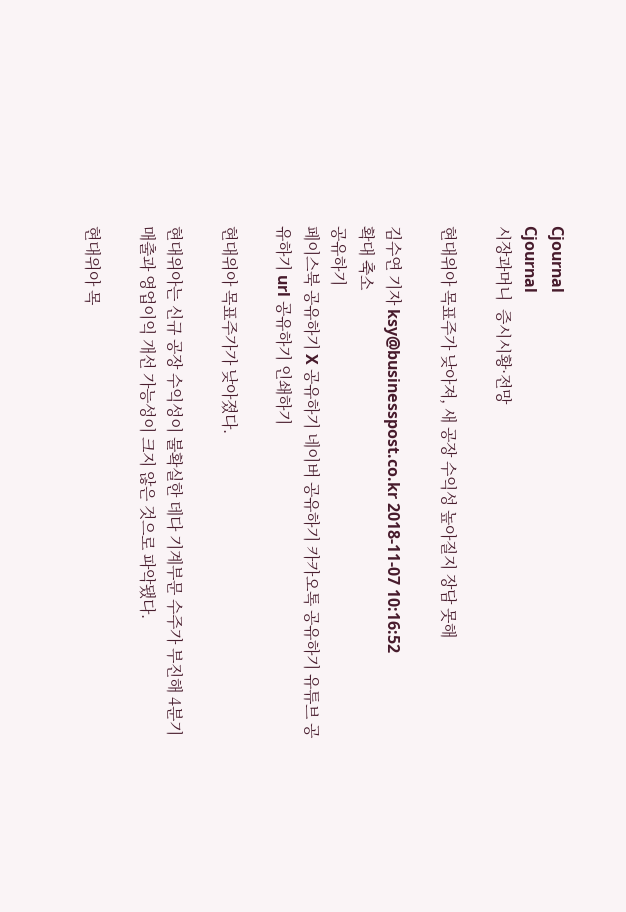Cjournal
Cjournal
시장과머니  증시시황·전망

현대위아 목표주가 낮아져, 새 공장 수익성 높아질지 장담 못해

김수연 기자 ksy@businesspost.co.kr 2018-11-07 10:16:52
확대 축소
공유하기
페이스북 공유하기 X 공유하기 네이버 공유하기 카카오톡 공유하기 유튜브 공유하기 url 공유하기 인쇄하기

현대위아 목표주가가 낮아졌다.

현대위아는 신규 공장 수익성이 불확실한 데다 기계부문 수주가 부진해 4분기 매출과 영업이익 개선 가능성이 크지 않은 것으로 파악됐다.

현대위아 목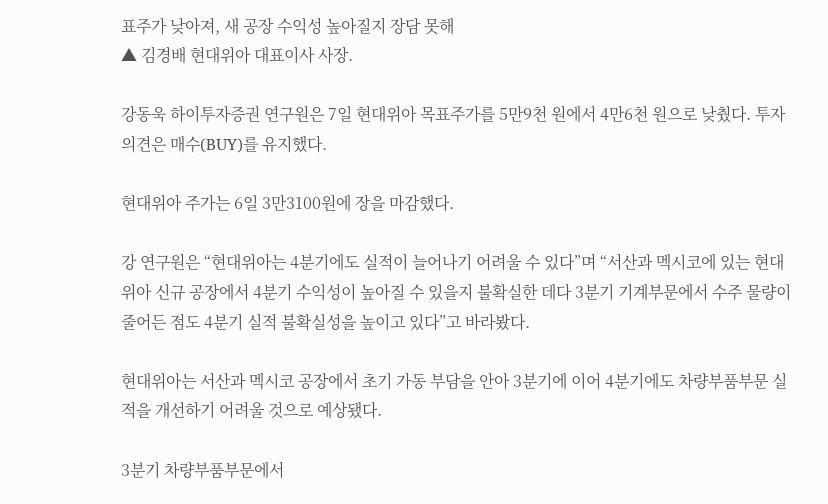표주가 낮아져, 새 공장 수익성 높아질지 장담 못해
▲ 김경배 현대위아 대표이사 사장.

강동욱 하이투자증권 연구원은 7일 현대위아 목표주가를 5만9천 원에서 4만6천 원으로 낮췄다. 투자의견은 매수(BUY)를 유지했다.

현대위아 주가는 6일 3만3100원에 장을 마감했다.

강 연구원은 “현대위아는 4분기에도 실적이 늘어나기 어려울 수 있다”며 “서산과 멕시코에 있는 현대위아 신규 공장에서 4분기 수익성이 높아질 수 있을지 불확실한 데다 3분기 기계부문에서 수주 물량이 줄어든 점도 4분기 실적 불확실성을 높이고 있다”고 바라봤다.

현대위아는 서산과 멕시코 공장에서 초기 가동 부담을 안아 3분기에 이어 4분기에도 차량부품부문 실적을 개선하기 어려울 것으로 예상됐다.

3분기 차량부품부문에서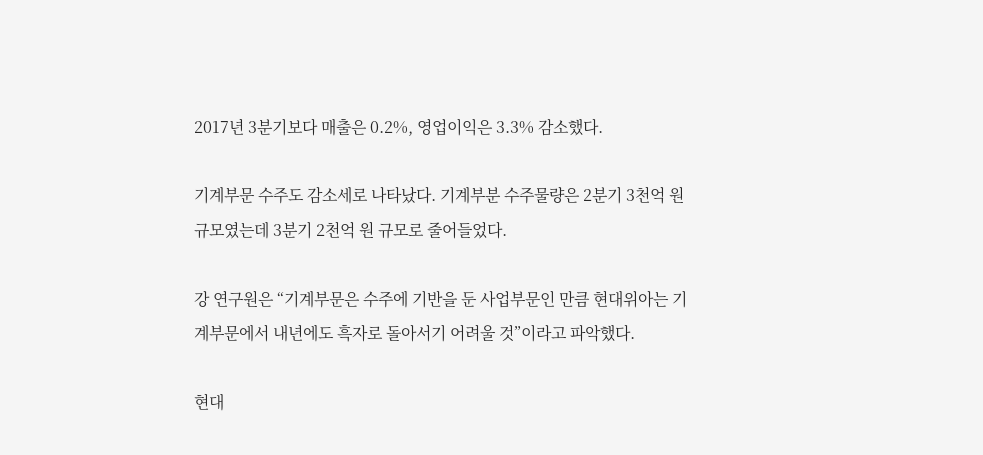2017년 3분기보다 매출은 0.2%, 영업이익은 3.3% 감소했다.

기계부문 수주도 감소세로 나타났다. 기계부분 수주물량은 2분기 3천억 원 규모였는데 3분기 2천억 원 규모로 줄어들었다.

강 연구원은 “기계부문은 수주에 기반을 둔 사업부문인 만큼 현대위아는 기계부문에서 내년에도 흑자로 돌아서기 어려울 것”이라고 파악했다.

현대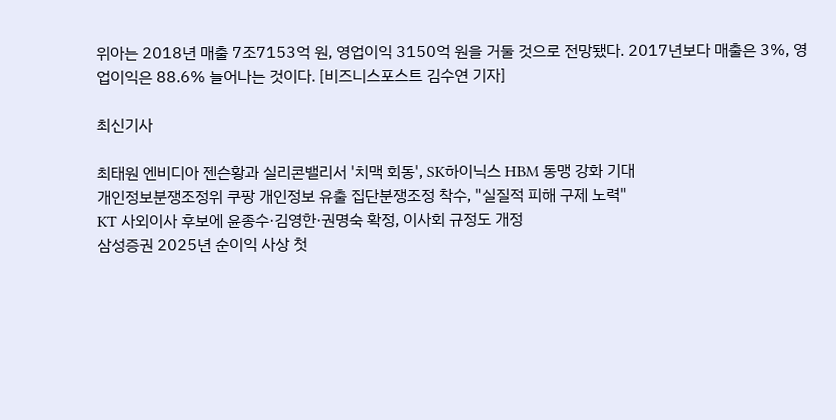위아는 2018년 매출 7조7153억 원, 영업이익 3150억 원을 거둘 것으로 전망됐다. 2017년보다 매출은 3%, 영업이익은 88.6% 늘어나는 것이다. [비즈니스포스트 김수연 기자]

최신기사

최태원 엔비디아 젠슨황과 실리콘밸리서 '치맥 회동', SK하이닉스 HBM 동맹 강화 기대
개인정보분쟁조정위 쿠팡 개인정보 유출 집단분쟁조정 착수, "실질적 피해 구제 노력"
KT 사외이사 후보에 윤종수·김영한·권명숙 확정, 이사회 규정도 개정
삼성증권 2025년 순이익 사상 첫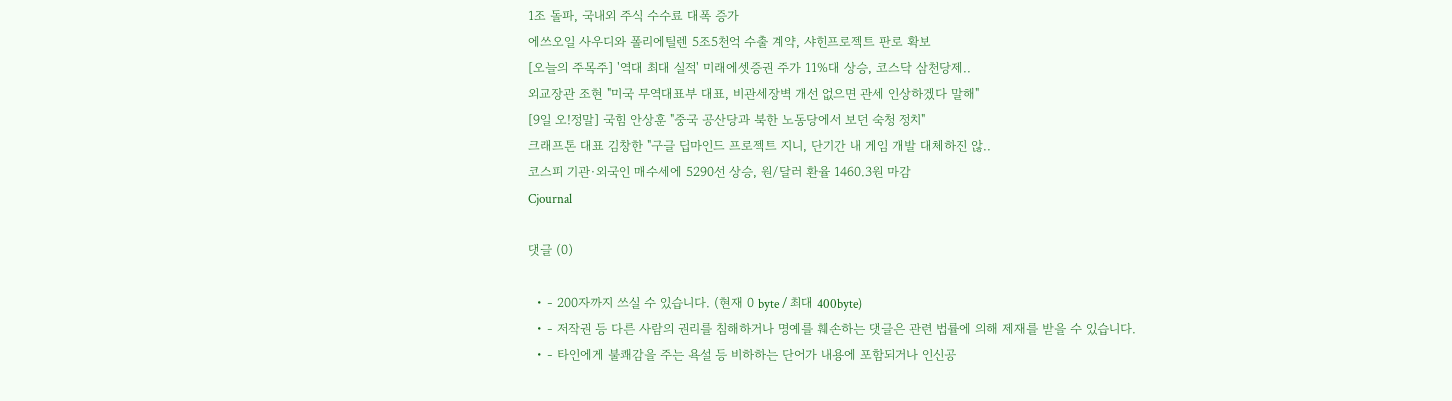1조 돌파, 국내외 주식 수수료 대폭 증가
에쓰오일 사우디와 폴리에틸렌 5조5천억 수출 계약, 샤힌프로젝트 판로 확보
[오늘의 주목주] '역대 최대 실적' 미래에셋증권 주가 11%대 상승, 코스닥 삼천당제..
외교장관 조현 "미국 무역대표부 대표, 비관세장벽 개선 없으면 관세 인상하겠다 말해"
[9일 오!정말] 국힘 안상훈 "중국 공산당과 북한 노동당에서 보던 숙청 정치"
크래프톤 대표 김창한 "구글 딥마인드 프로젝트 지니, 단기간 내 게임 개발 대체하진 않..
코스피 기관·외국인 매수세에 5290선 상승, 원/달러 환율 1460.3원 마감
Cjournal

댓글 (0)

  • - 200자까지 쓰실 수 있습니다. (현재 0 byte / 최대 400byte)
  • - 저작권 등 다른 사람의 권리를 침해하거나 명예를 훼손하는 댓글은 관련 법률에 의해 제재를 받을 수 있습니다.
  • - 타인에게 불쾌감을 주는 욕설 등 비하하는 단어가 내용에 포함되거나 인신공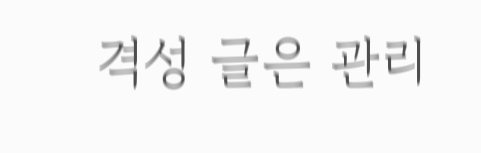격성 글은 관리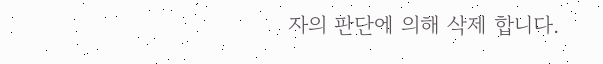자의 판단에 의해 삭제 합니다.